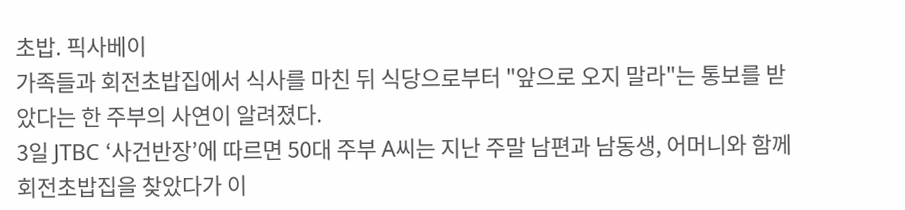초밥. 픽사베이
가족들과 회전초밥집에서 식사를 마친 뒤 식당으로부터 "앞으로 오지 말라"는 통보를 받았다는 한 주부의 사연이 알려졌다.
3일 JTBC ‘사건반장’에 따르면 50대 주부 A씨는 지난 주말 남편과 남동생, 어머니와 함께 회전초밥집을 찾았다가 이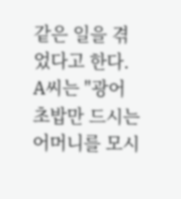같은 일을 겪었다고 한다.
A씨는 "광어 초밥만 드시는 어머니를 모시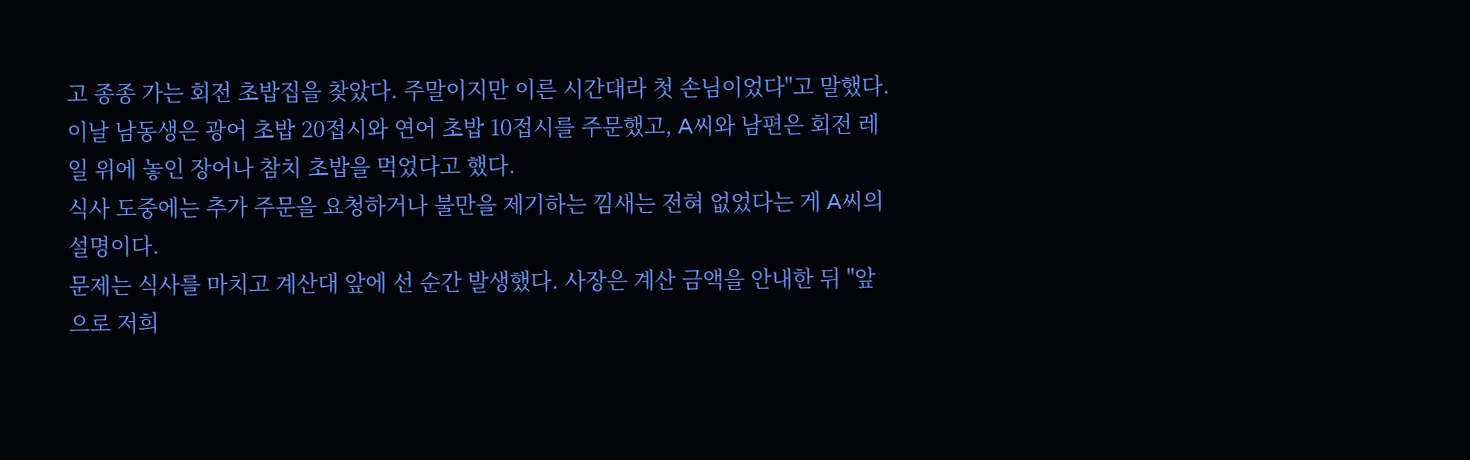고 종종 가는 회전 초밥집을 찾았다. 주말이지만 이른 시간대라 첫 손님이었다"고 말했다.
이날 남동생은 광어 초밥 20접시와 연어 초밥 10접시를 주문했고, A씨와 남편은 회전 레일 위에 놓인 장어나 참치 초밥을 먹었다고 했다.
식사 도중에는 추가 주문을 요청하거나 불만을 제기하는 낌새는 전혀 없었다는 게 A씨의 설명이다.
문제는 식사를 마치고 계산대 앞에 선 순간 발생했다. 사장은 계산 금액을 안내한 뒤 "앞으로 저희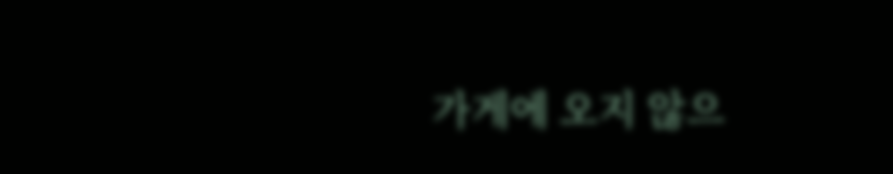가게에 오지 않으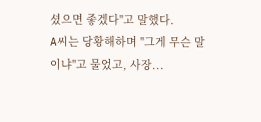셨으면 좋겠다"고 말했다.
A씨는 당황해하며 "그게 무슨 말이냐"고 물었고, 사장...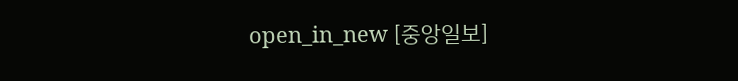open_in_new [중앙일보]